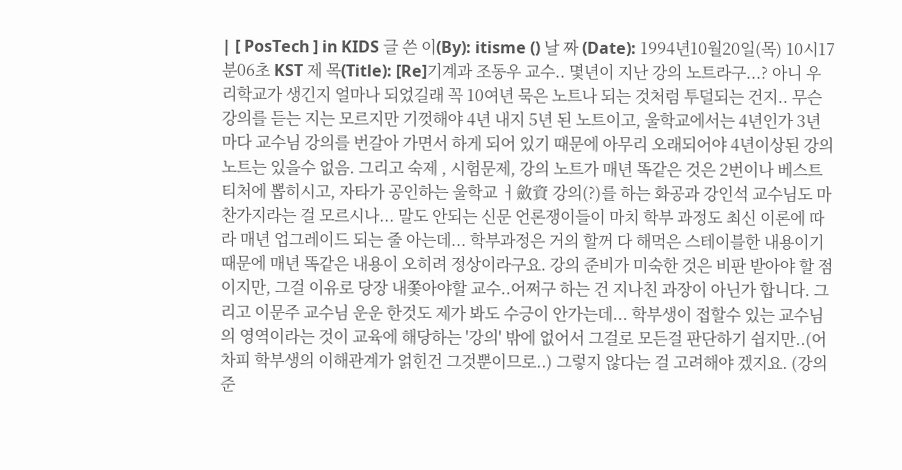| [ PosTech ] in KIDS 글 쓴 이(By): itisme () 날 짜 (Date): 1994년10월20일(목) 10시17분06초 KST 제 목(Title): [Re]기계과 조동우 교수.. 몇년이 지난 강의 노트라구...? 아니 우리학교가 생긴지 얼마나 되었길래 꼭 10여년 묵은 노트나 되는 것처럼 투덜되는 건지.. 무슨 강의를 듣는 지는 모르지만 기껏해야 4년 내지 5년 된 노트이고, 울학교에서는 4년인가 3년마다 교수님 강의를 번갈아 가면서 하게 되어 있기 때문에 아무리 오래되어야 4년이상된 강의 노트는 있을수 없음. 그리고 숙제 , 시험문제, 강의 노트가 매년 똑같은 것은 2번이나 베스트 티처에 뽑히시고, 자타가 공인하는 울학교 ㅓ斂資 강의(?)를 하는 화공과 강인석 교수님도 마찬가지라는 걸 모르시나... 말도 안되는 신문 언론쟁이들이 마치 학부 과정도 최신 이론에 따라 매년 업그레이드 되는 줄 아는데... 학부과정은 거의 할꺼 다 해먹은 스테이블한 내용이기 때문에 매년 똑같은 내용이 오히려 정상이라구요. 강의 준비가 미숙한 것은 비판 받아야 할 점이지만, 그걸 이유로 당장 내쫓아야할 교수..어쩌구 하는 건 지나친 과장이 아닌가 합니다. 그리고 이문주 교수님 운운 한것도 제가 봐도 수긍이 안가는데... 학부생이 접할수 있는 교수님의 영역이라는 것이 교육에 해당하는 '강의' 밖에 없어서 그걸로 모든걸 판단하기 쉽지만..(어차피 학부생의 이해관계가 얽힌건 그것뿐이므로..) 그렇지 않다는 걸 고려해야 겠지요. (강의 준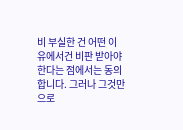비 부실한 건 어떤 이유에서건 비판 받아야 한다는 점에서는 동의 합니다. 그러나 그것만으로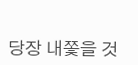당장 내쫓을 것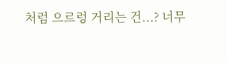처럼 으르렁 거리는 건...? 너무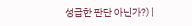성급한 판단 아닌가?) |